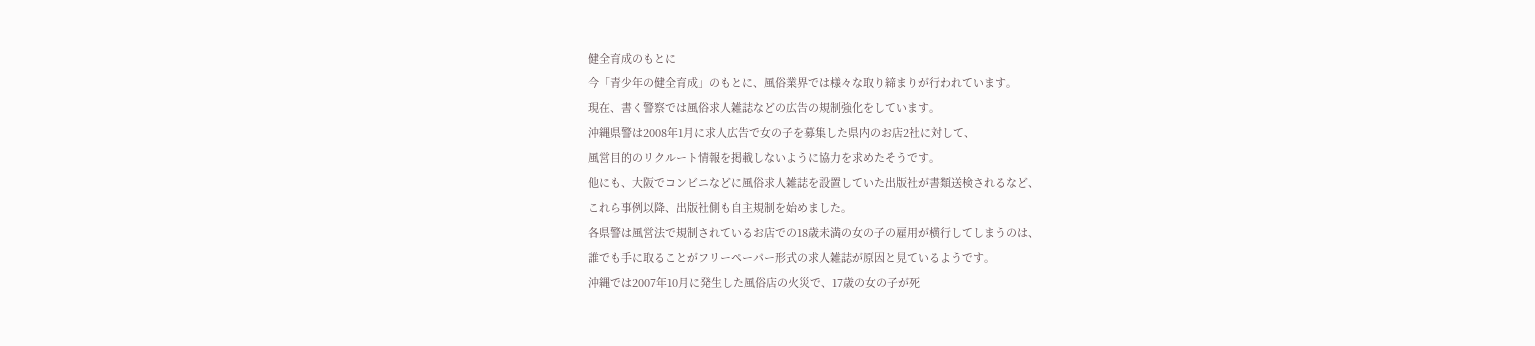健全育成のもとに
今「青少年の健全育成」のもとに、風俗業界では様々な取り締まりが行われています。
現在、書く警察では風俗求人雑誌などの広告の規制強化をしています。
沖縄県警は2008年1月に求人広告で女の子を募集した県内のお店2社に対して、
風営目的のリクルート情報を掲載しないように協力を求めたそうです。
他にも、大阪でコンビニなどに風俗求人雑誌を設置していた出版社が書類送検されるなど、
これら事例以降、出版社側も自主規制を始めました。
各県警は風営法で規制されているお店での18歳未満の女の子の雇用が横行してしまうのは、
誰でも手に取ることがフリーペーパー形式の求人雑誌が原因と見ているようです。
沖縄では2007年10月に発生した風俗店の火災で、17歳の女の子が死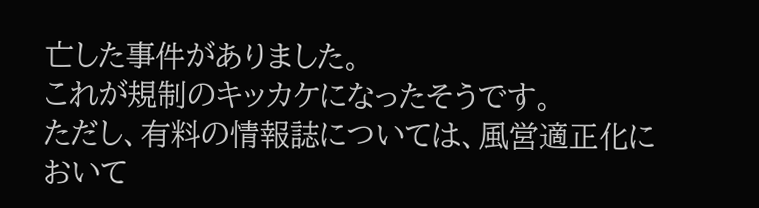亡した事件がありました。
これが規制のキッカケになったそうです。
ただし、有料の情報誌については、風営適正化において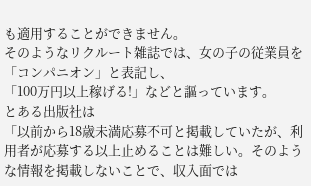も適用することができません。
そのようなリクルート雑誌では、女の子の従業員を「コンパニオン」と表記し、
「100万円以上稼げる!」などと謳っています。
とある出版社は
「以前から18歳未満応募不可と掲載していたが、利用者が応募する以上止めることは難しい。そのような情報を掲載しないことで、収入面では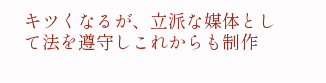キツくなるが、立派な媒体として法を遵守しこれからも制作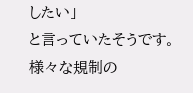したい」
と言っていたそうです。
様々な規制の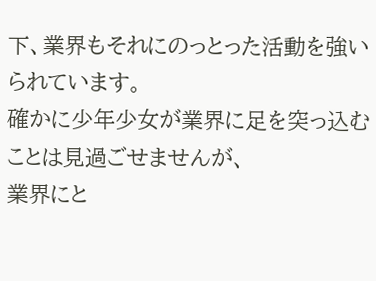下、業界もそれにのっとった活動を強いられています。
確かに少年少女が業界に足を突っ込むことは見過ごせませんが、
業界にと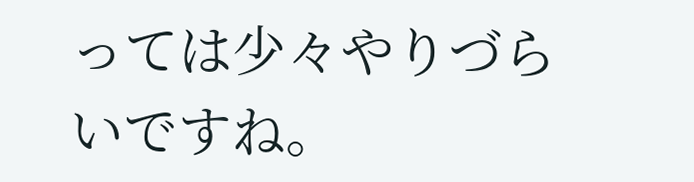っては少々やりづらいですね。